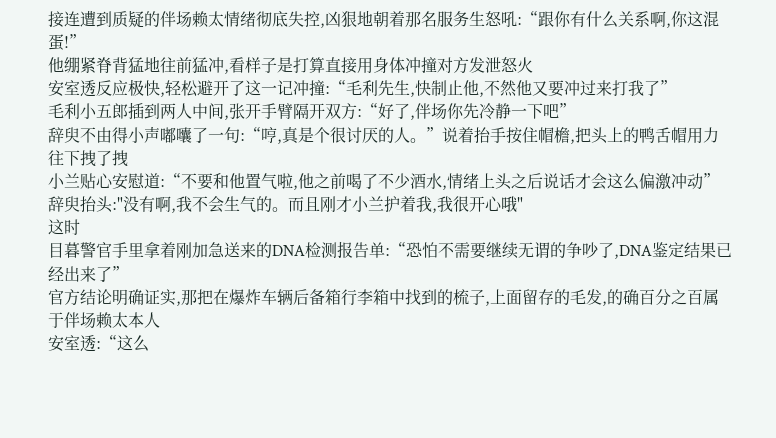接连遭到质疑的伴场赖太情绪彻底失控,凶狠地朝着那名服务生怒吼:“跟你有什么关系啊,你这混蛋!”
他绷紧脊背猛地往前猛冲,看样子是打算直接用身体冲撞对方发泄怒火
安室透反应极快,轻松避开了这一记冲撞:“毛利先生,快制止他,不然他又要冲过来打我了”
毛利小五郎插到两人中间,张开手臂隔开双方:“好了,伴场你先冷静一下吧”
辞臾不由得小声嘟囔了一句:“哼,真是个很讨厌的人。”说着抬手按住帽檐,把头上的鸭舌帽用力往下拽了拽
小兰贴心安慰道:“不要和他置气啦,他之前喝了不少酒水,情绪上头之后说话才会这么偏激冲动”
辞臾抬头:"没有啊,我不会生气的。而且刚才小兰护着我,我很开心哦"
这时
目暮警官手里拿着刚加急送来的DNA检测报告单:“恐怕不需要继续无谓的争吵了,DNA鉴定结果已经出来了”
官方结论明确证实,那把在爆炸车辆后备箱行李箱中找到的梳子,上面留存的毛发,的确百分之百属于伴场赖太本人
安室透:“这么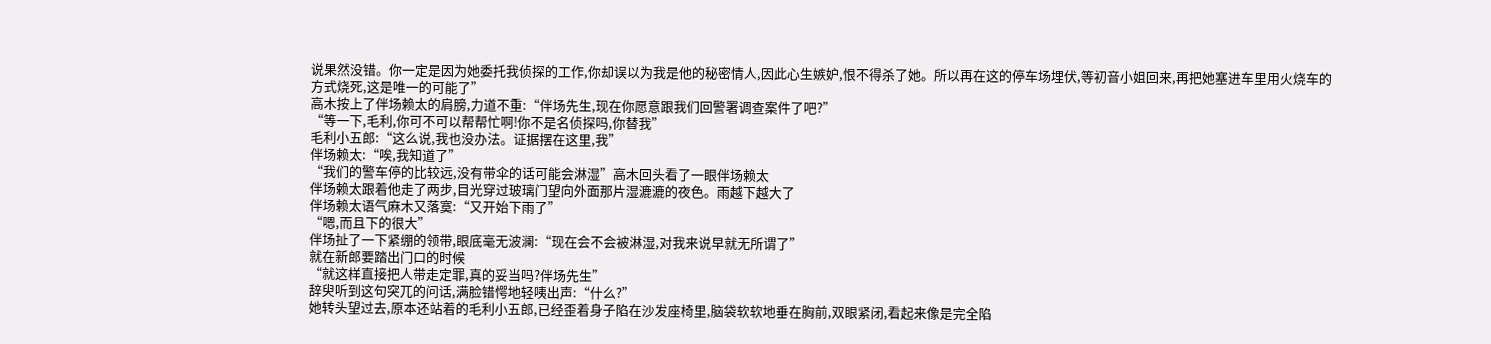说果然没错。你一定是因为她委托我侦探的工作,你却误以为我是他的秘密情人,因此心生嫉妒,恨不得杀了她。所以再在这的停车场埋伏,等初音小姐回来,再把她塞进车里用火烧车的方式烧死,这是唯一的可能了”
高木按上了伴场赖太的肩膀,力道不重:“伴场先生,现在你愿意跟我们回警署调查案件了吧?”
“等一下,毛利,你可不可以帮帮忙啊!你不是名侦探吗,你替我”
毛利小五郎:“这么说,我也没办法。证据摆在这里,我”
伴场赖太:“唉,我知道了”
“我们的警车停的比较远,没有带伞的话可能会淋湿”高木回头看了一眼伴场赖太
伴场赖太跟着他走了两步,目光穿过玻璃门望向外面那片湿漉漉的夜色。雨越下越大了
伴场赖太语气麻木又落寞:“又开始下雨了”
“嗯,而且下的很大”
伴场扯了一下紧绷的领带,眼底毫无波澜:“现在会不会被淋湿,对我来说早就无所谓了”
就在新郎要踏出门口的时候
“就这样直接把人带走定罪,真的妥当吗?伴场先生”
辞臾听到这句突兀的问话,满脸错愕地轻咦出声:“什么?”
她转头望过去,原本还站着的毛利小五郎,已经歪着身子陷在沙发座椅里,脑袋软软地垂在胸前,双眼紧闭,看起来像是完全陷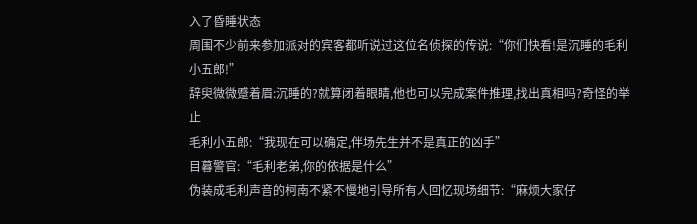入了昏睡状态
周围不少前来参加派对的宾客都听说过这位名侦探的传说:“你们快看!是沉睡的毛利小五郎!”
辞臾微微蹙着眉:沉睡的?就算闭着眼睛,他也可以完成案件推理,找出真相吗?奇怪的举止
毛利小五郎:“我现在可以确定,伴场先生并不是真正的凶手”
目暮警官:“毛利老弟,你的依据是什么”
伪装成毛利声音的柯南不紧不慢地引导所有人回忆现场细节:“麻烦大家仔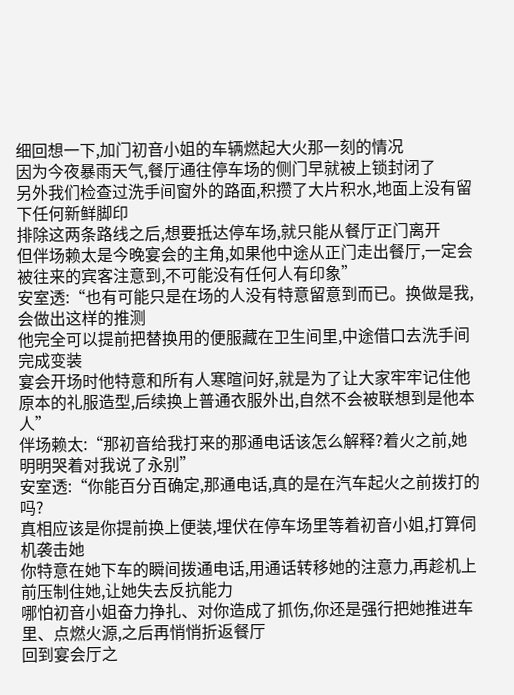细回想一下,加门初音小姐的车辆燃起大火那一刻的情况
因为今夜暴雨天气,餐厅通往停车场的侧门早就被上锁封闭了
另外我们检查过洗手间窗外的路面,积攒了大片积水,地面上没有留下任何新鲜脚印
排除这两条路线之后,想要抵达停车场,就只能从餐厅正门离开
但伴场赖太是今晚宴会的主角,如果他中途从正门走出餐厅,一定会被往来的宾客注意到,不可能没有任何人有印象”
安室透:“也有可能只是在场的人没有特意留意到而已。换做是我,会做出这样的推测
他完全可以提前把替换用的便服藏在卫生间里,中途借口去洗手间完成变装
宴会开场时他特意和所有人寒暄问好,就是为了让大家牢牢记住他原本的礼服造型,后续换上普通衣服外出,自然不会被联想到是他本人”
伴场赖太:“那初音给我打来的那通电话该怎么解释?着火之前,她明明哭着对我说了永别”
安室透:“你能百分百确定,那通电话,真的是在汽车起火之前拨打的吗?
真相应该是你提前换上便装,埋伏在停车场里等着初音小姐,打算伺机袭击她
你特意在她下车的瞬间拨通电话,用通话转移她的注意力,再趁机上前压制住她,让她失去反抗能力
哪怕初音小姐奋力挣扎、对你造成了抓伤,你还是强行把她推进车里、点燃火源,之后再悄悄折返餐厅
回到宴会厅之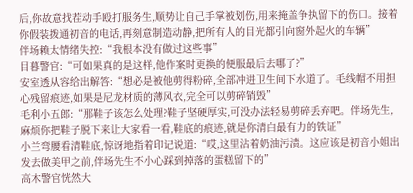后,你故意找茬动手殴打服务生,顺势让自己手掌被划伤,用来掩盖争执留下的伤口。接着你假装拨通初音的电话,再刻意制造动静,把所有人的目光都引向窗外起火的车辆”
伴场赖太情绪失控:“我根本没有做过这些事”
目暮警官:“可如果真的是这样,他作案时更换的便服最后去哪了?”
安室透从容给出解答:“想必是被他剪得粉碎,全部冲进卫生间下水道了。毛线帽不用担心残留痕迹,如果是尼龙材质的薄风衣,完全可以剪碎销毁”
毛利小五郎:“那鞋子该怎么处理?鞋子坚硬厚实,可没办法轻易剪碎丢弃吧。伴场先生,麻烦你把鞋子脱下来让大家看一看,鞋底的痕迹,就是你清白最有力的铁证”
小兰弯腰看清鞋底,惊讶地指着印记说道:“哎,这里沾着奶油污渍。这应该是初音小姐出发去做美甲之前,伴场先生不小心踩到掉落的蛋糕留下的”
高木警官恍然大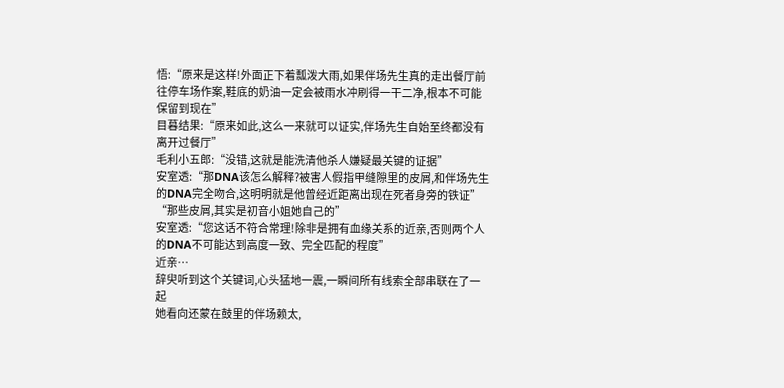悟:“原来是这样!外面正下着瓢泼大雨,如果伴场先生真的走出餐厅前往停车场作案,鞋底的奶油一定会被雨水冲刷得一干二净,根本不可能保留到现在”
目暮结果:“原来如此,这么一来就可以证实,伴场先生自始至终都没有离开过餐厅”
毛利小五郎:“没错,这就是能洗清他杀人嫌疑最关键的证据”
安室透:“那DNA该怎么解释?被害人假指甲缝隙里的皮屑,和伴场先生的DNA完全吻合,这明明就是他曾经近距离出现在死者身旁的铁证”
“那些皮屑,其实是初音小姐她自己的”
安室透:“您这话不符合常理!除非是拥有血缘关系的近亲,否则两个人的DNA不可能达到高度一致、完全匹配的程度”
近亲…
辞臾听到这个关键词,心头猛地一震,一瞬间所有线索全部串联在了一起
她看向还蒙在鼓里的伴场赖太,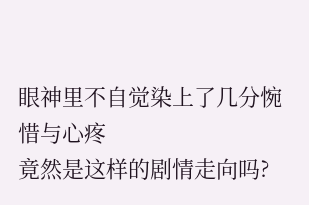眼神里不自觉染上了几分惋惜与心疼
竟然是这样的剧情走向吗?